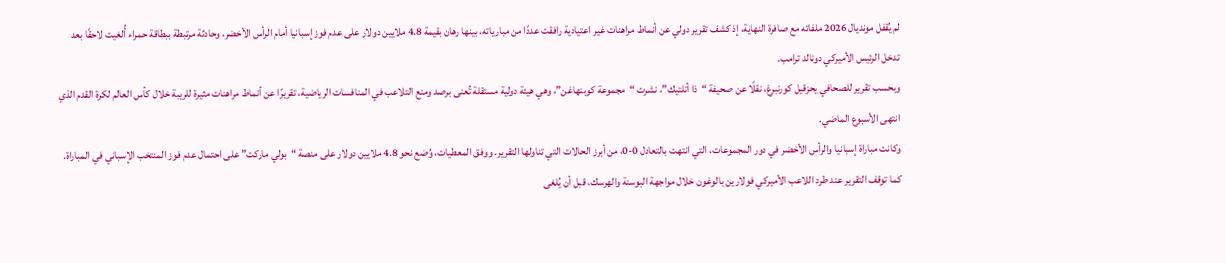لم يُقفل مونديال 2026 ملفاته مع صافرة النهاية، إذ كشف تقرير دولي عن أنماط مراهنات غير اعتيادية رافقت عددًا من مبارياته، بينها رهان بقيمة 4.8 ملايين دولار على عدم فوز إسبانيا أمام الرأس الأخضر، وحادثة مرتبطة ببطاقة حمراء أُلغيت لاحقًا بعد تدخل الرئيس الأميركي دونالد ترامب.
وبحسب تقرير للصحافي يحزقيل كورنبرغ، نقلًا عن صحيفة “ذا أتلتيك”، نشرت “مجموعة كوبنهاغن”، وهي هيئة دولية مستقلة تُعنى برصد ومنع التلاعب في المنافسات الرياضية، تقريرًا عن أنماط مراهنات مثيرة للريبة خلال كأس العالم لكرة القدم الذي انتهى الأسبوع الماضي.
وكانت مباراة إسبانيا والرأس الأخضر في دور المجموعات، التي انتهت بالتعادل 0-0، من أبرز الحالات التي تناولها التقرير. ووفق المعطيات، وُضع نحو 4.8 ملايين دولار على منصة “بولي ماركت” على احتمال عدم فوز المنتخب الإسباني في المباراة.
كما توقف التقرير عند طرد اللاعب الأميركي فولارين بالوغون خلال مواجهة البوسنة والهرسك، قبل أن يُلغى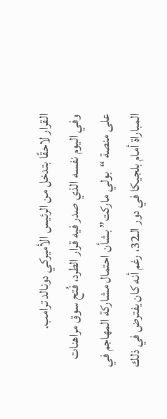القرار لاحقًا بتدخل من الرئيس الأميركي دونالد ترامب.
وفي اليوم نفسه الذي صدر فيه قرار الطرد، فُتح سوق مراهنات على منصة “بولي ماركت” بشأن احتمال مشاركة المهاجم في المباراة أمام بلجيكا في دور الـ32، رغم أنه كان يفترض في ذلك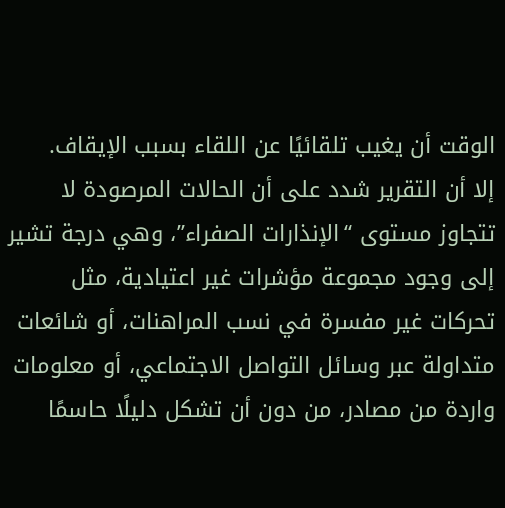الوقت أن يغيب تلقائيًا عن اللقاء بسبب الإيقاف.
إلا أن التقرير شدد على أن الحالات المرصودة لا تتجاوز مستوى “الإنذارات الصفراء”، وهي درجة تشير إلى وجود مجموعة مؤشرات غير اعتيادية، مثل تحركات غير مفسرة في نسب المراهنات، أو شائعات متداولة عبر وسائل التواصل الاجتماعي، أو معلومات واردة من مصادر، من دون أن تشكل دليلًا حاسمًا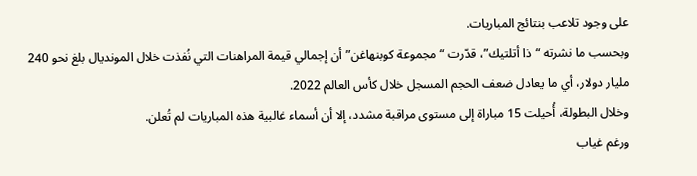على وجود تلاعب بنتائج المباريات.
وبحسب ما نشرته “ذا أتلتيك”، قدّرت “مجموعة كوبنهاغن” أن إجمالي قيمة المراهنات التي نُفذت خلال المونديال بلغ نحو 240 مليار دولار، أي ما يعادل ضعف الحجم المسجل خلال كأس العالم 2022.
وخلال البطولة، أُحيلت 15 مباراة إلى مستوى مراقبة مشدد، إلا أن أسماء غالبية هذه المباريات لم تُعلن.
ورغم غياب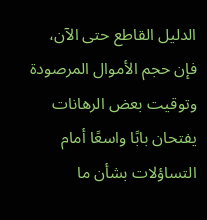الدليل القاطع حتى الآن، فإن حجم الأموال المرصودة وتوقيت بعض الرهانات يفتحان بابًا واسعًا أمام التساؤلات بشأن ما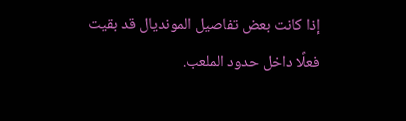إذا كانت بعض تفاصيل المونديال قد بقيت فعلًا داخل حدود الملعب.